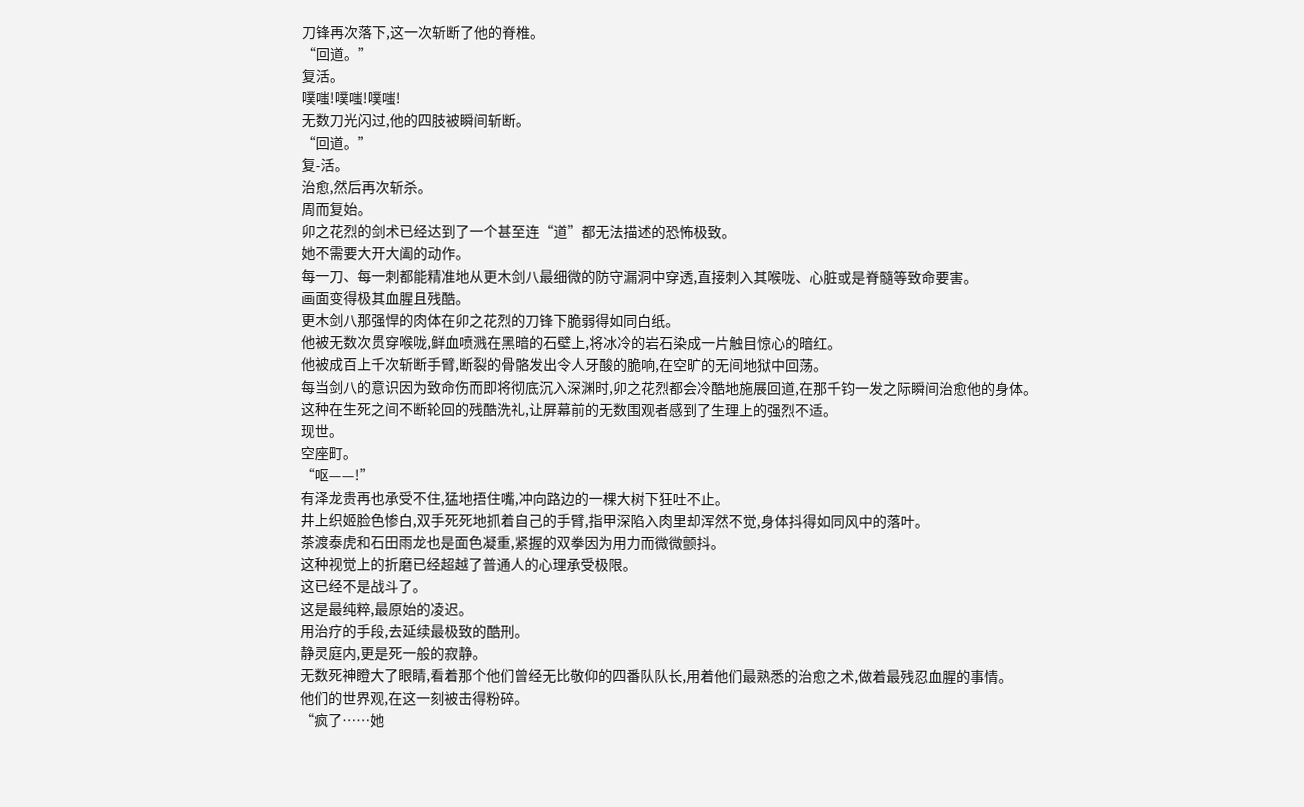刀锋再次落下,这一次斩断了他的脊椎。
“回道。”
复活。
噗嗤!噗嗤!噗嗤!
无数刀光闪过,他的四肢被瞬间斩断。
“回道。”
复-活。
治愈,然后再次斩杀。
周而复始。
卯之花烈的剑术已经达到了一个甚至连“道”都无法描述的恐怖极致。
她不需要大开大阖的动作。
每一刀、每一刺都能精准地从更木剑八最细微的防守漏洞中穿透,直接刺入其喉咙、心脏或是脊髓等致命要害。
画面变得极其血腥且残酷。
更木剑八那强悍的肉体在卯之花烈的刀锋下脆弱得如同白纸。
他被无数次贯穿喉咙,鲜血喷溅在黑暗的石壁上,将冰冷的岩石染成一片触目惊心的暗红。
他被成百上千次斩断手臂,断裂的骨骼发出令人牙酸的脆响,在空旷的无间地狱中回荡。
每当剑八的意识因为致命伤而即将彻底沉入深渊时,卯之花烈都会冷酷地施展回道,在那千钧一发之际瞬间治愈他的身体。
这种在生死之间不断轮回的残酷洗礼,让屏幕前的无数围观者感到了生理上的强烈不适。
现世。
空座町。
“呕——!”
有泽龙贵再也承受不住,猛地捂住嘴,冲向路边的一棵大树下狂吐不止。
井上织姬脸色惨白,双手死死地抓着自己的手臂,指甲深陷入肉里却浑然不觉,身体抖得如同风中的落叶。
茶渡泰虎和石田雨龙也是面色凝重,紧握的双拳因为用力而微微颤抖。
这种视觉上的折磨已经超越了普通人的心理承受极限。
这已经不是战斗了。
这是最纯粹,最原始的凌迟。
用治疗的手段,去延续最极致的酷刑。
静灵庭内,更是死一般的寂静。
无数死神瞪大了眼睛,看着那个他们曾经无比敬仰的四番队队长,用着他们最熟悉的治愈之术,做着最残忍血腥的事情。
他们的世界观,在这一刻被击得粉碎。
“疯了……她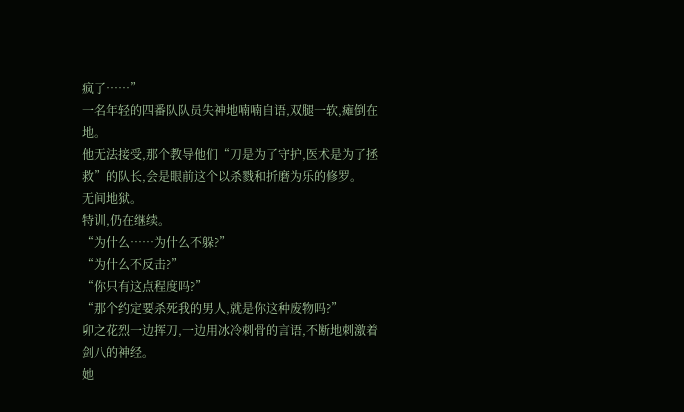疯了……”
一名年轻的四番队队员失神地喃喃自语,双腿一软,瘫倒在地。
他无法接受,那个教导他们“刀是为了守护,医术是为了拯救”的队长,会是眼前这个以杀戮和折磨为乐的修罗。
无间地狱。
特训,仍在继续。
“为什么……为什么不躲?”
“为什么不反击?”
“你只有这点程度吗?”
“那个约定要杀死我的男人,就是你这种废物吗?”
卯之花烈一边挥刀,一边用冰冷刺骨的言语,不断地刺激着剑八的神经。
她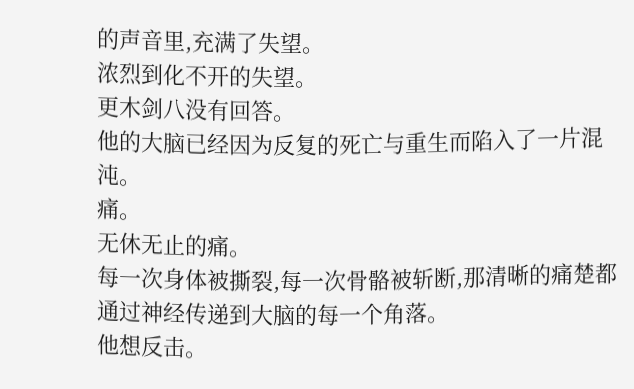的声音里,充满了失望。
浓烈到化不开的失望。
更木剑八没有回答。
他的大脑已经因为反复的死亡与重生而陷入了一片混沌。
痛。
无休无止的痛。
每一次身体被撕裂,每一次骨骼被斩断,那清晰的痛楚都通过神经传递到大脑的每一个角落。
他想反击。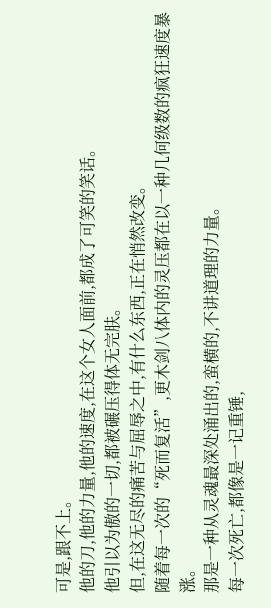可是,跟不上。
他的刀,他的力量,他的速度,在这个女人面前,都成了可笑的笑话。
他引以为傲的一切,都被碾压得体无完肤。
但,在这无尽的痛苦与屈辱之中,有什么东西,正在悄然改变。
随着每一次的“死而复活”,更木剑八体内的灵压都在以一种几何级数的疯狂速度暴涨。
那是一种从灵魂最深处涌出的,蛮横的,不讲道理的力量。
每一次死亡,都像是一记重锤,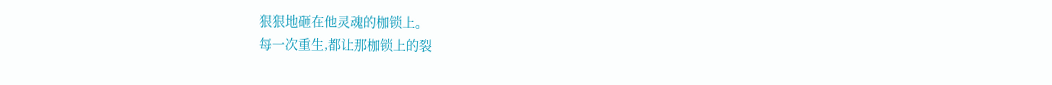狠狠地砸在他灵魂的枷锁上。
每一次重生,都让那枷锁上的裂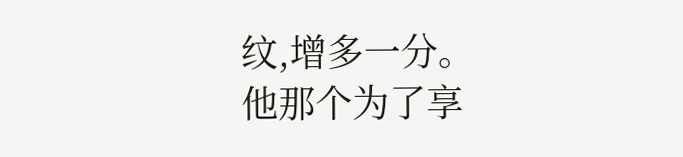纹,增多一分。
他那个为了享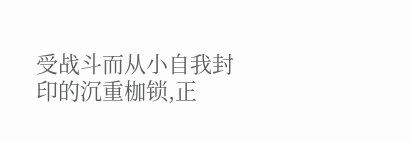受战斗而从小自我封印的沉重枷锁,正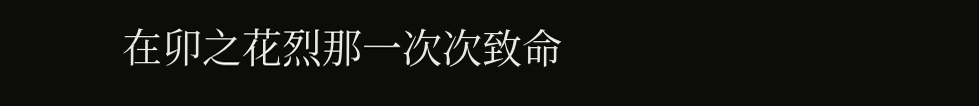在卯之花烈那一次次致命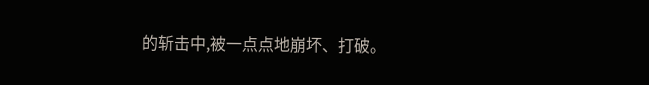的斩击中,被一点点地崩坏、打破。